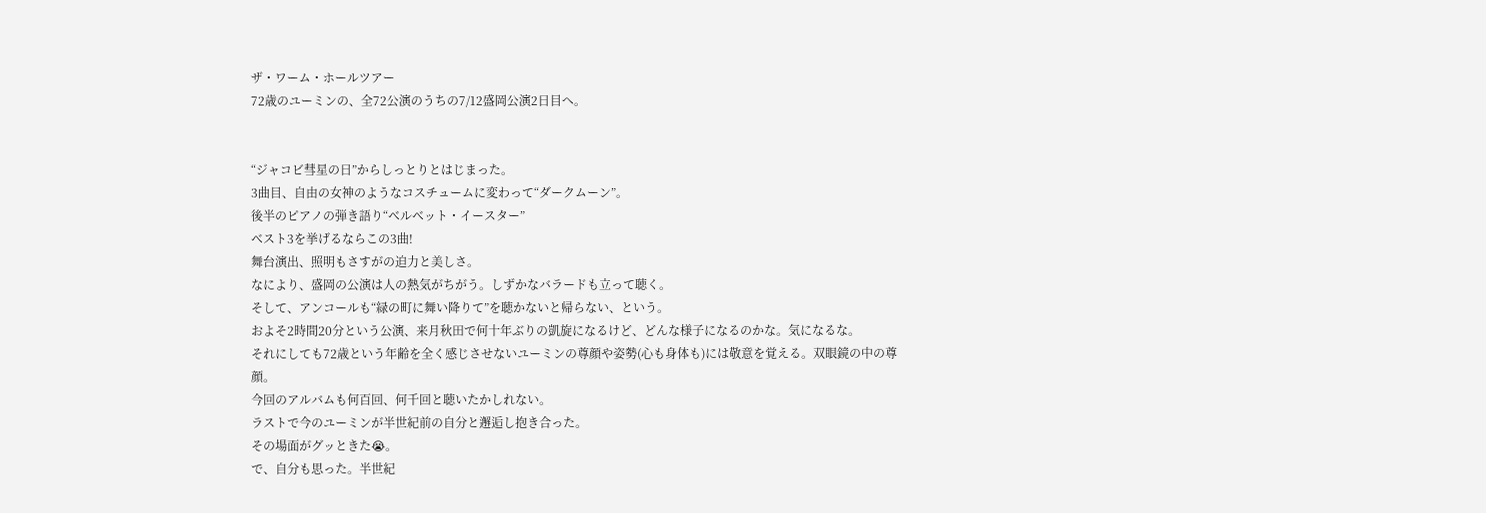ザ・ワーム・ホールツアー
72歳のユーミンの、全72公演のうちの7/12盛岡公演2日目へ。


“ジャコビ彗星の日”からしっとりとはじまった。
3曲目、自由の女神のようなコスチュームに変わって“ダークムーン”。
後半のピアノの弾き語り“ベルベット・イースター”
ベスト3を挙げるならこの3曲!
舞台演出、照明もさすがの迫力と美しさ。
なにより、盛岡の公演は人の熱気がちがう。しずかなバラードも立って聴く。
そして、アンコールも“緑の町に舞い降りて”を聴かないと帰らない、という。
およそ2時間20分という公演、来月秋田で何十年ぶりの凱旋になるけど、どんな様子になるのかな。気になるな。
それにしても72歳という年齢を全く感じさせないユーミンの尊顔や姿勢(心も身体も)には敬意を覚える。双眼鏡の中の尊顔。
今回のアルバムも何百回、何千回と聴いたかしれない。
ラストで今のユーミンが半世紀前の自分と邂逅し抱き合った。
その場面がグッときた😭。
で、自分も思った。半世紀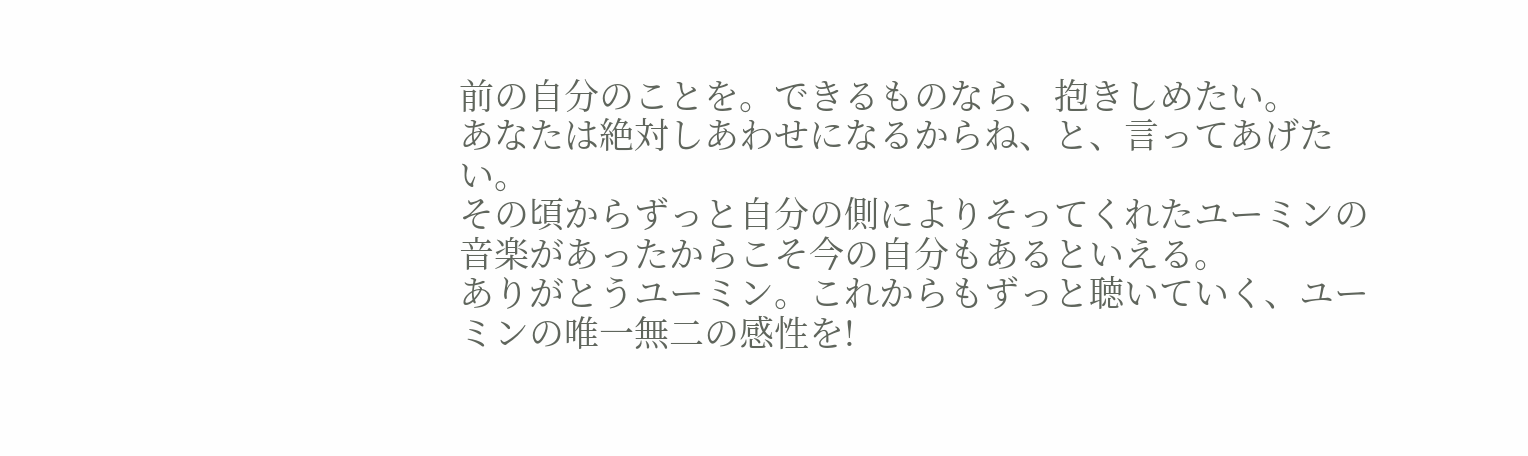前の自分のことを。できるものなら、抱きしめたい。
あなたは絶対しあわせになるからね、と、言ってあげたい。
その頃からずっと自分の側によりそってくれたユーミンの音楽があったからこそ今の自分もあるといえる。
ありがとうユーミン。これからもずっと聴いていく、ユーミンの唯一無二の感性を!